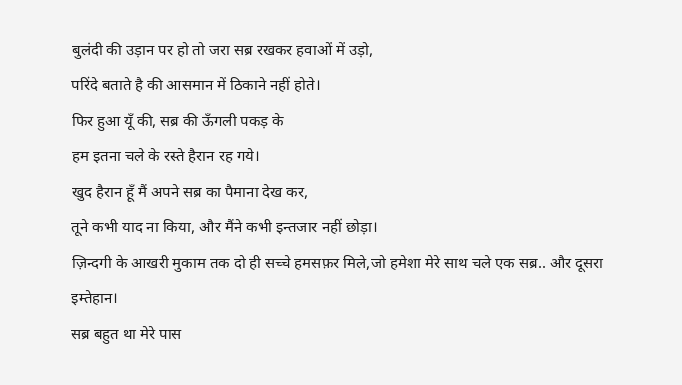बुलंदी की उड़ान पर हो तो जरा सब्र रखकर हवाओं में उड़ो,
परिंदे बताते है की आसमान में ठिकाने नहीं होते।
फिर हुआ यूँ की, सब्र की ऊँगली पकड़ के
हम इतना चले के रस्ते हैरान रह गये।
खुद हैरान हूँ मैं अपने सब्र का पैमाना देख कर,
तूने कभी याद ना किया, और मैंने कभी इन्तजार नहीं छोड़ा।
ज़िन्दगी के आखरी मुकाम तक दो ही सच्चे हमसफ़र मिले,जो हमेशा मेरे साथ चले एक सब्र.. और दूसरा इम्तेहान।
सब्र बहुत था मेरे पास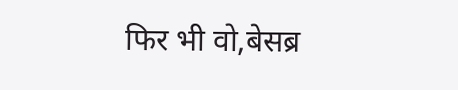फिर भी वो,बेसब्र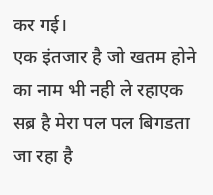कर गई।
एक इंतजार है जो खतम होने का नाम भी नही ले रहाएक सब्र है मेरा पल पल बिगडता जा रहा है